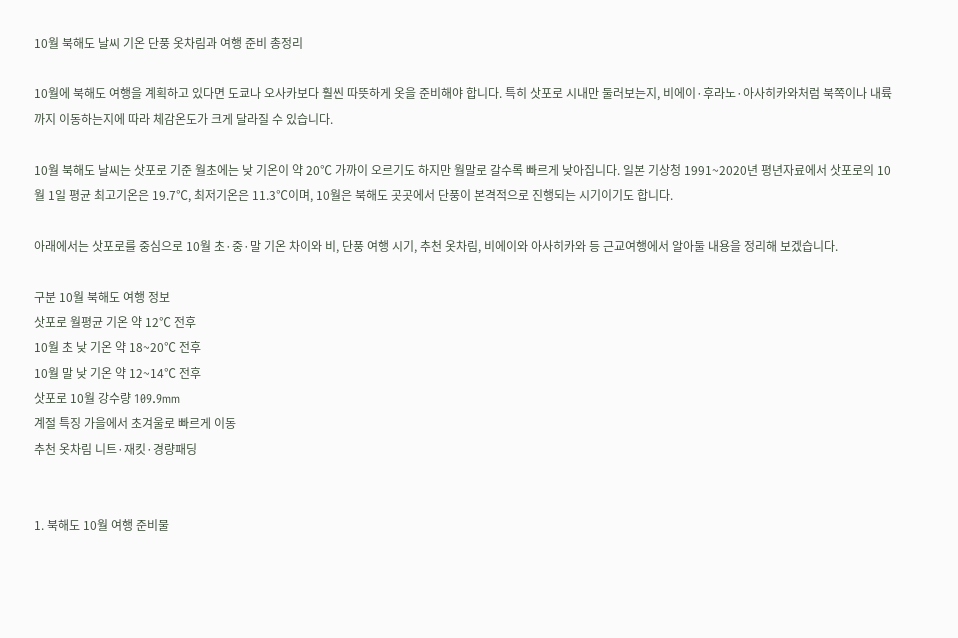10월 북해도 날씨 기온 단풍 옷차림과 여행 준비 총정리

10월에 북해도 여행을 계획하고 있다면 도쿄나 오사카보다 훨씬 따뜻하게 옷을 준비해야 합니다. 특히 삿포로 시내만 둘러보는지, 비에이·후라노·아사히카와처럼 북쪽이나 내륙까지 이동하는지에 따라 체감온도가 크게 달라질 수 있습니다.

10월 북해도 날씨는 삿포로 기준 월초에는 낮 기온이 약 20℃ 가까이 오르기도 하지만 월말로 갈수록 빠르게 낮아집니다. 일본 기상청 1991~2020년 평년자료에서 삿포로의 10월 1일 평균 최고기온은 19.7℃, 최저기온은 11.3℃이며, 10월은 북해도 곳곳에서 단풍이 본격적으로 진행되는 시기이기도 합니다.

아래에서는 삿포로를 중심으로 10월 초·중·말 기온 차이와 비, 단풍 여행 시기, 추천 옷차림, 비에이와 아사히카와 등 근교여행에서 알아둘 내용을 정리해 보겠습니다.

구분 10월 북해도 여행 정보
삿포로 월평균 기온 약 12℃ 전후
10월 초 낮 기온 약 18~20℃ 전후
10월 말 낮 기온 약 12~14℃ 전후
삿포로 10월 강수량 109.9mm
계절 특징 가을에서 초겨울로 빠르게 이동
추천 옷차림 니트·재킷·경량패딩


1. 북해도 10월 여행 준비물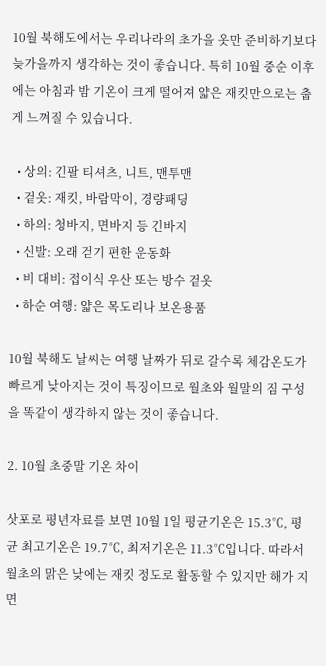10월 북해도에서는 우리나라의 초가을 옷만 준비하기보다 늦가을까지 생각하는 것이 좋습니다. 특히 10월 중순 이후에는 아침과 밤 기온이 크게 떨어져 얇은 재킷만으로는 춥게 느껴질 수 있습니다.

  • 상의: 긴팔 티셔츠, 니트, 맨투맨
  • 겉옷: 재킷, 바람막이, 경량패딩
  • 하의: 청바지, 면바지 등 긴바지
  • 신발: 오래 걷기 편한 운동화
  • 비 대비: 접이식 우산 또는 방수 겉옷
  • 하순 여행: 얇은 목도리나 보온용품

10월 북해도 날씨는 여행 날짜가 뒤로 갈수록 체감온도가 빠르게 낮아지는 것이 특징이므로 월초와 월말의 짐 구성을 똑같이 생각하지 않는 것이 좋습니다.

2. 10월 초중말 기온 차이

삿포로 평년자료를 보면 10월 1일 평균기온은 15.3℃, 평균 최고기온은 19.7℃, 최저기온은 11.3℃입니다. 따라서 월초의 맑은 낮에는 재킷 정도로 활동할 수 있지만 해가 지면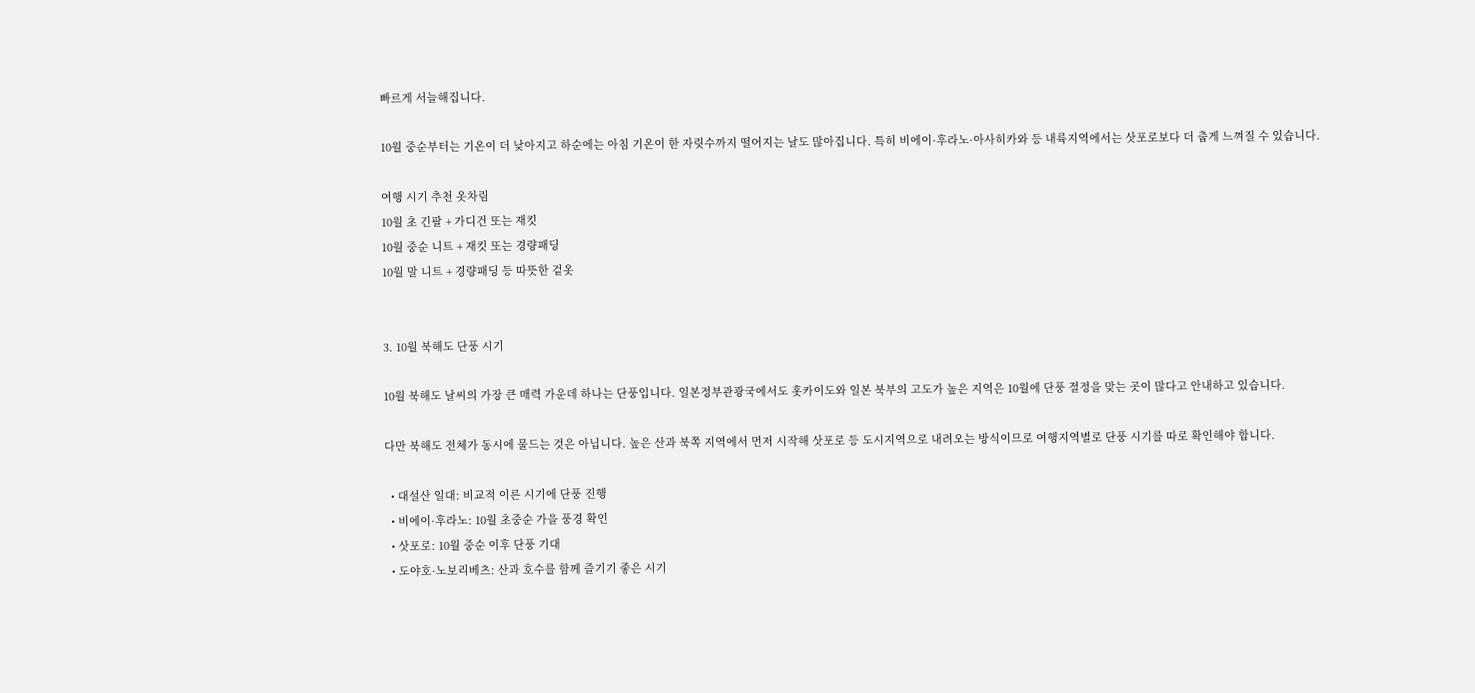빠르게 서늘해집니다.

10월 중순부터는 기온이 더 낮아지고 하순에는 아침 기온이 한 자릿수까지 떨어지는 날도 많아집니다. 특히 비에이·후라노·아사히카와 등 내륙지역에서는 삿포로보다 더 춥게 느껴질 수 있습니다.

여행 시기 추천 옷차림
10월 초 긴팔 + 가디건 또는 재킷
10월 중순 니트 + 재킷 또는 경량패딩
10월 말 니트 + 경량패딩 등 따뜻한 겉옷


3. 10월 북해도 단풍 시기

10월 북해도 날씨의 가장 큰 매력 가운데 하나는 단풍입니다. 일본정부관광국에서도 홋카이도와 일본 북부의 고도가 높은 지역은 10월에 단풍 절정을 맞는 곳이 많다고 안내하고 있습니다.

다만 북해도 전체가 동시에 물드는 것은 아닙니다. 높은 산과 북쪽 지역에서 먼저 시작해 삿포로 등 도시지역으로 내려오는 방식이므로 여행지역별로 단풍 시기를 따로 확인해야 합니다.

  • 대설산 일대: 비교적 이른 시기에 단풍 진행
  • 비에이·후라노: 10월 초중순 가을 풍경 확인
  • 삿포로: 10월 중순 이후 단풍 기대
  • 도야호·노보리베츠: 산과 호수를 함께 즐기기 좋은 시기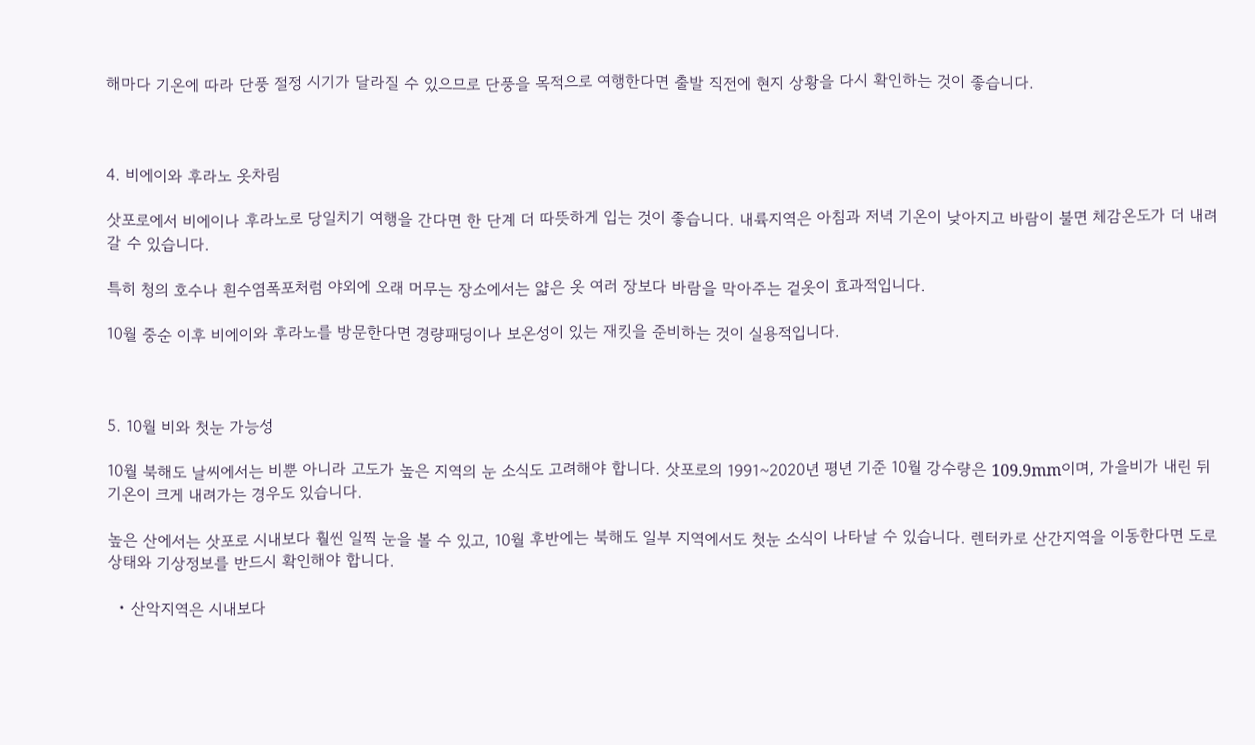해마다 기온에 따라 단풍 절정 시기가 달라질 수 있으므로 단풍을 목적으로 여행한다면 출발 직전에 현지 상황을 다시 확인하는 것이 좋습니다.



4. 비에이와 후라노 옷차림

삿포로에서 비에이나 후라노로 당일치기 여행을 간다면 한 단계 더 따뜻하게 입는 것이 좋습니다. 내륙지역은 아침과 저녁 기온이 낮아지고 바람이 불면 체감온도가 더 내려갈 수 있습니다.

특히 청의 호수나 흰수염폭포처럼 야외에 오래 머무는 장소에서는 얇은 옷 여러 장보다 바람을 막아주는 겉옷이 효과적입니다.

10월 중순 이후 비에이와 후라노를 방문한다면 경량패딩이나 보온성이 있는 재킷을 준비하는 것이 실용적입니다.



5. 10월 비와 첫눈 가능성

10월 북해도 날씨에서는 비뿐 아니라 고도가 높은 지역의 눈 소식도 고려해야 합니다. 삿포로의 1991~2020년 평년 기준 10월 강수량은 109.9mm이며, 가을비가 내린 뒤 기온이 크게 내려가는 경우도 있습니다.

높은 산에서는 삿포로 시내보다 훨씬 일찍 눈을 볼 수 있고, 10월 후반에는 북해도 일부 지역에서도 첫눈 소식이 나타날 수 있습니다. 렌터카로 산간지역을 이동한다면 도로상태와 기상정보를 반드시 확인해야 합니다.

  • 산악지역은 시내보다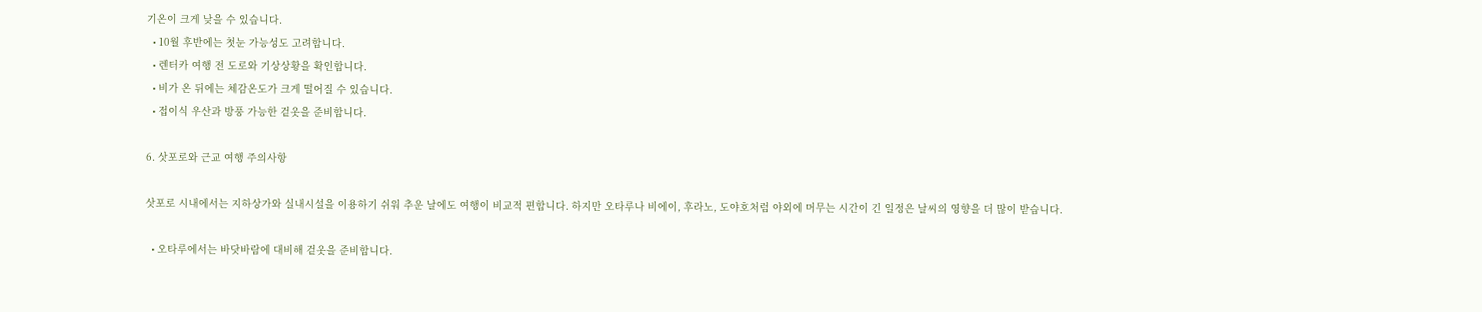기온이 크게 낮을 수 있습니다.
  • 10월 후반에는 첫눈 가능성도 고려합니다.
  • 렌터카 여행 전 도로와 기상상황을 확인합니다.
  • 비가 온 뒤에는 체감온도가 크게 떨어질 수 있습니다.
  • 접이식 우산과 방풍 가능한 겉옷을 준비합니다.

6. 삿포로와 근교 여행 주의사항

삿포로 시내에서는 지하상가와 실내시설을 이용하기 쉬워 추운 날에도 여행이 비교적 편합니다. 하지만 오타루나 비에이, 후라노, 도야호처럼 야외에 머무는 시간이 긴 일정은 날씨의 영향을 더 많이 받습니다.

  • 오타루에서는 바닷바람에 대비해 겉옷을 준비합니다.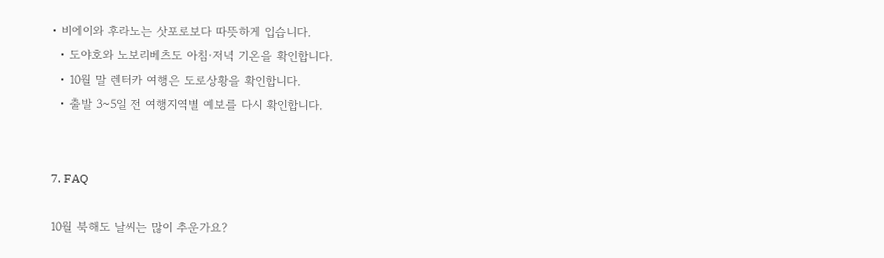• 비에이와 후라노는 삿포로보다 따뜻하게 입습니다.
  • 도야호와 노보리베츠도 아침·저녁 기온을 확인합니다.
  • 10월 말 렌터카 여행은 도로상황을 확인합니다.
  • 출발 3~5일 전 여행지역별 예보를 다시 확인합니다.


7. FAQ

10월 북해도 날씨는 많이 추운가요?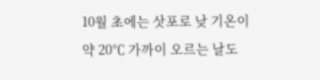10월 초에는 삿포로 낮 기온이 약 20℃ 가까이 오르는 날도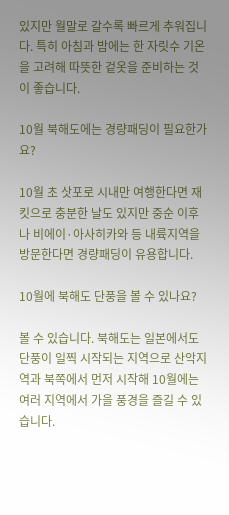있지만 월말로 갈수록 빠르게 추워집니다. 특히 아침과 밤에는 한 자릿수 기온을 고려해 따뜻한 겉옷을 준비하는 것이 좋습니다.

10월 북해도에는 경량패딩이 필요한가요?

10월 초 삿포로 시내만 여행한다면 재킷으로 충분한 날도 있지만 중순 이후나 비에이·아사히카와 등 내륙지역을 방문한다면 경량패딩이 유용합니다.

10월에 북해도 단풍을 볼 수 있나요?

볼 수 있습니다. 북해도는 일본에서도 단풍이 일찍 시작되는 지역으로 산악지역과 북쪽에서 먼저 시작해 10월에는 여러 지역에서 가을 풍경을 즐길 수 있습니다.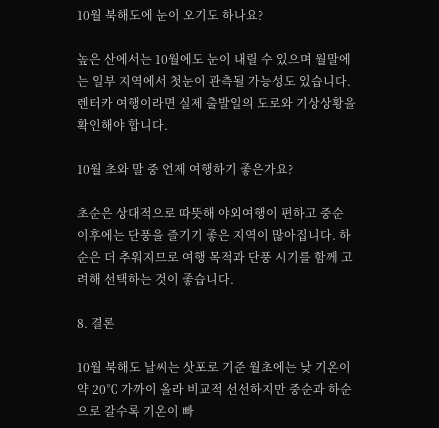10월 북해도에 눈이 오기도 하나요?

높은 산에서는 10월에도 눈이 내릴 수 있으며 월말에는 일부 지역에서 첫눈이 관측될 가능성도 있습니다. 렌터카 여행이라면 실제 출발일의 도로와 기상상황을 확인해야 합니다.

10월 초와 말 중 언제 여행하기 좋은가요?

초순은 상대적으로 따뜻해 야외여행이 편하고 중순 이후에는 단풍을 즐기기 좋은 지역이 많아집니다. 하순은 더 추워지므로 여행 목적과 단풍 시기를 함께 고려해 선택하는 것이 좋습니다.

8. 결론

10월 북해도 날씨는 삿포로 기준 월초에는 낮 기온이 약 20℃ 가까이 올라 비교적 선선하지만 중순과 하순으로 갈수록 기온이 빠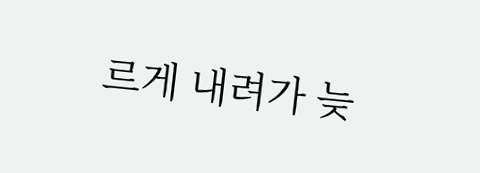르게 내려가 늦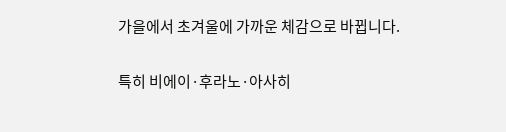가을에서 초겨울에 가까운 체감으로 바뀝니다.

특히 비에이·후라노·아사히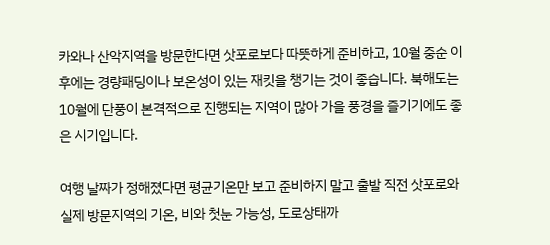카와나 산악지역을 방문한다면 삿포로보다 따뜻하게 준비하고, 10월 중순 이후에는 경량패딩이나 보온성이 있는 재킷을 챙기는 것이 좋습니다. 북해도는 10월에 단풍이 본격적으로 진행되는 지역이 많아 가을 풍경을 즐기기에도 좋은 시기입니다.

여행 날짜가 정해졌다면 평균기온만 보고 준비하지 말고 출발 직전 삿포로와 실제 방문지역의 기온, 비와 첫눈 가능성, 도로상태까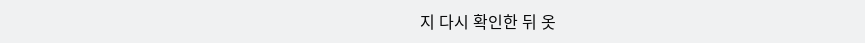지 다시 확인한 뒤 옷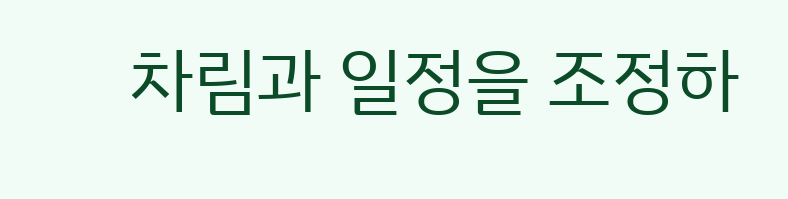차림과 일정을 조정하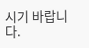시기 바랍니다.